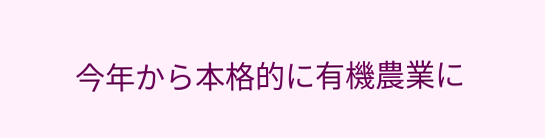今年から本格的に有機農業に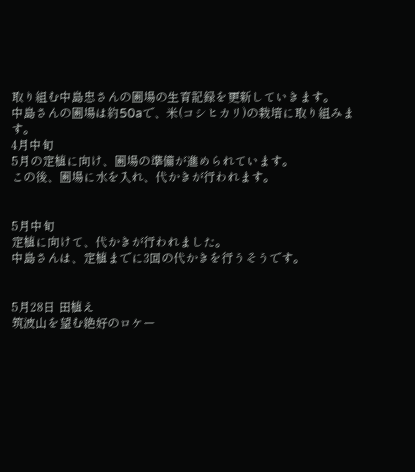取り組む中島忠さんの圃場の生育記録を更新していきます。
中島さんの圃場は約50aで、米(コシヒカリ)の栽培に取り組みます。
4月中旬
5月の定植に向け、圃場の準備が進められています。
この後、圃場に水を入れ、代かきが行われます。


5月中旬
定植に向けて、代かきが行われました。
中島さんは、定植までに3回の代かきを行うそうです。


5月28日 田植え
筑波山を望む絶好のロケー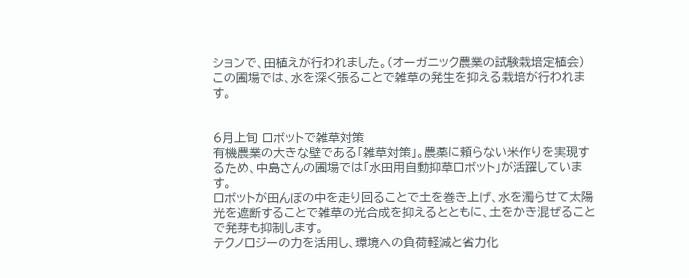ションで、田植えが行われました。(オーガニック農業の試験栽培定植会)
この圃場では、水を深く張ることで雑草の発生を抑える栽培が行われます。


6月上旬 ロボットで雑草対策
有機農業の大きな壁である「雑草対策」。農薬に頼らない米作りを実現するため、中島さんの圃場では「水田用自動抑草ロボット」が活躍しています。
ロボットが田んぼの中を走り回ることで土を巻き上げ、水を濁らせて太陽光を遮断することで雑草の光合成を抑えるとともに、土をかき混ぜることで発芽も抑制します。
テクノロジーの力を活用し、環境への負荷軽減と省力化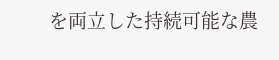を両立した持続可能な農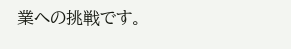業への挑戦です。